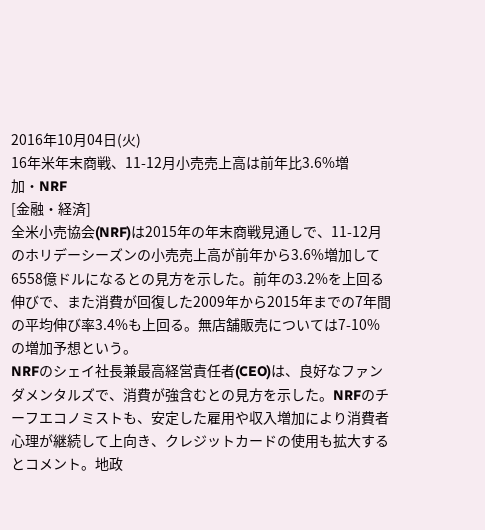2016年10月04日(火)
16年米年末商戦、11-12月小売売上高は前年比3.6%増加・NRF
[金融・経済]
全米小売協会(NRF)は2015年の年末商戦見通しで、11-12月のホリデーシーズンの小売売上高が前年から3.6%増加して6558億ドルになるとの見方を示した。前年の3.2%を上回る伸びで、また消費が回復した2009年から2015年までの7年間の平均伸び率3.4%も上回る。無店舗販売については7-10%の増加予想という。
NRFのシェイ社長兼最高経営責任者(CEO)は、良好なファンダメンタルズで、消費が強含むとの見方を示した。NRFのチーフエコノミストも、安定した雇用や収入増加により消費者心理が継続して上向き、クレジットカードの使用も拡大するとコメント。地政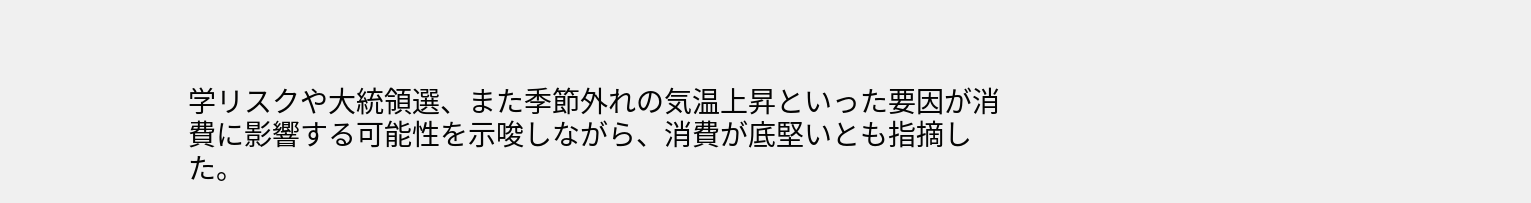学リスクや大統領選、また季節外れの気温上昇といった要因が消費に影響する可能性を示唆しながら、消費が底堅いとも指摘した。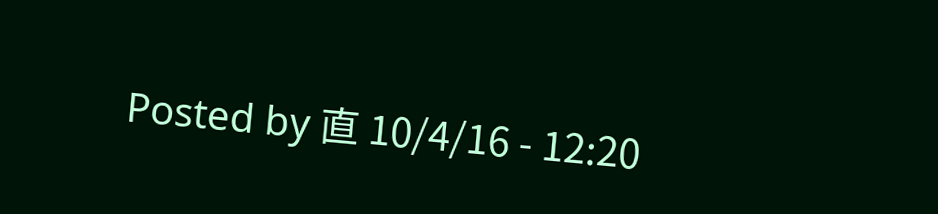Posted by 直 10/4/16 - 12:20